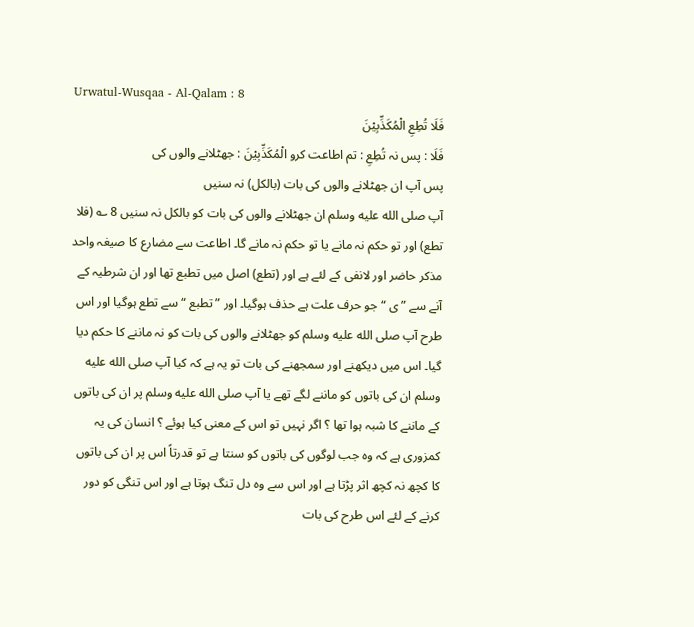Urwatul-Wusqaa - Al-Qalam : 8
فَلَا تُطِعِ الْمُكَذِّبِیْنَ
فَلَا : پس نہ تُطِعِ : تم اطاعت کرو الْمُكَذِّبِيْنَ : جھٹلانے والوں کی
پس آپ ان جھٹلانے والوں کی بات (بالکل) نہ سنیں
آپ صلى الله عليه وسلم ان جھٹلانے والوں کی بات کو بالکل نہ سنیں 8 ؎ (فلا تطع) اور تو حکم نہ مانے یا تو حکم نہ مانے گا۔ اطاعت سے مضارع کا صیغہ واحد مذکر حاضر اور لانفی کے لئے ہے اور (تطع) اصل میں تطبع تھا اور ان شرطیہ کے آنے سے ” ی “ جو حرف علت ہے حذف ہوگیا۔ اور ” تطبع “ سے تطع ہوگیا اور اس طرح آپ صلى الله عليه وسلم کو جھٹلانے والوں کی بات کو نہ ماننے کا حکم دیا گیا۔ اس میں دیکھنے اور سمجھنے کی بات تو یہ ہے کہ کیا آپ صلى الله عليه وسلم ان کی باتوں کو ماننے لگے تھے یا آپ صلى الله عليه وسلم پر ان کی باتوں کے ماننے کا شبہ ہوا تھا ؟ اگر نہیں تو اس کے معنی کیا ہوئے ؟ انسان کی یہ کمزوری ہے کہ وہ جب لوگوں کی باتوں کو سنتا ہے تو قدرتاً اس پر ان کی باتوں کا کچھ نہ کچھ اثر پڑتا ہے اور اس سے وہ دل تنگ ہوتا ہے اور اس تنگی کو دور کرنے کے لئے اس طرح کی بات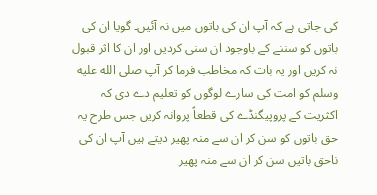کی جاتی ہے کہ آپ ان کی باتوں میں نہ آئیں۔ گویا ان کی باتوں کو سننے کے باوجود ان سنی کردیں اور ان کا اثر قبول نہ کریں اور یہ بات کہ مخاطب فرما کر آپ صلى الله عليه وسلم کو امت کی سارے لوگوں کو تعلیم دے دی کہ اکثریت کے پروپیگنڈے کی قطعاً پروانہ کریں جس طرح یہ حق باتوں کو سن کر ان سے منہ پھیر دیتے ہیں آپ ان کی ناحق باتیں سن کر ان سے منہ پھیر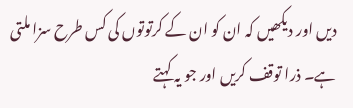دیں اور دیکھیں کہ ان کو ان کے کرتوتوں کی کس طرح سزا ملتی ہے۔ ذرا توقف کریں اور جو یہ کہتے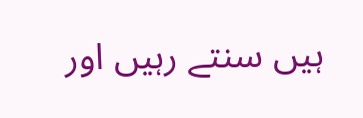ہیں سنتے رہیں اور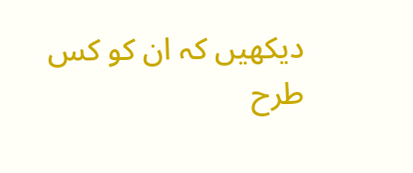دیکھیں کہ ان کو کس طرح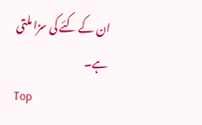ان کے کئے کی سزا ملتی ہے۔
Top